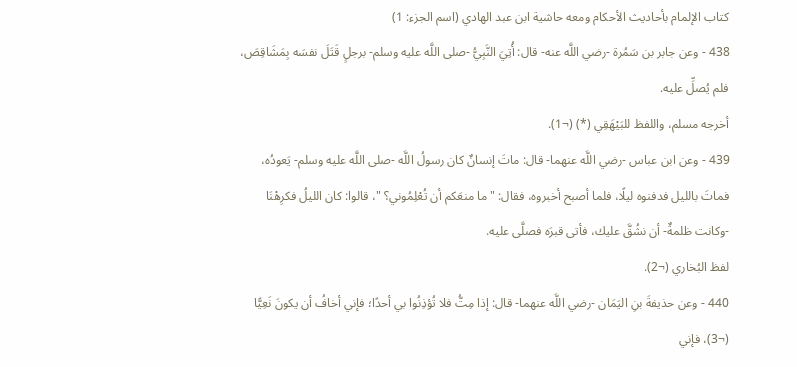كتاب الإلمام بأحاديث الأحكام ومعه حاشية ابن عبد الهادي (اسم الجزء: 1)
438 - وعن جابر بن سَمُرة -رضي اللَّه عنه- قال: أُتِيَ النَّبِيُّ -صلى اللَّه عليه وسلم- برجلٍ قَتَلَ نفسَه بِمَشَاقِصَ، فلم يُصلِّ عليه.
أخرجه مسلم، واللفظ للبَيْهَقِي (*) (¬1).
439 - وعن ابن عباس -رضي اللَّه عنهما- قال: ماتَ إنسانٌ كان رسولُ اللَّه -صلى اللَّه عليه وسلم- يَعودُه، فماتَ بالليل فدفنوه ليلًا، فلما أصبح أخبروه، فقال: "ما منعَكم أن تُعْلِمُوني؟ "، قالوا: كان الليلُ فكرِهْنَا -وكانت ظلمةٌ- أن نشُقَّ عليك، فأتى قبرَه فصلَّى عليه.
لفظ البُخاري (¬2).
440 - وعن حذيفةَ بنِ اليَمَان -رضي اللَّه عنهما- قال: إذا مِتُّ فلا تُؤذِنُوا بي أحدًا؛ فإني أخافُ أن يكونَ نَعِيًّا (¬3)، فإني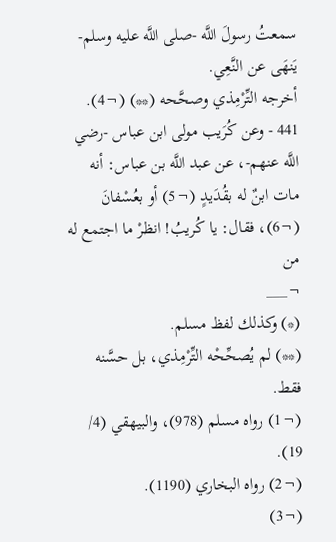سمعتُ رسولَ اللَّه -صلى اللَّه عليه وسلم- يَنهَى عن النَّعِي.
أخرجه التِّرْمِذي وصحَّحه (**) (¬4).
441 - وعن كُرَيب مولى ابن عباس -رضي اللَّه عنهم-، عن عبد اللَّه بن عباس: أنه مات ابنٌ له بقُدَيدٍ (¬5) أو بعُسْفانَ (¬6)، فقال: يا كُريبُ! انظرْ ما اجتمع له من
¬___
(*) وكذلك لفظ مسلم.
(**) لم يُصحِّحْه التِّرْمِذي، بل حسَّنه فقط.
(¬1) رواه مسلم (978)، والبيهقي (4/ 19).
(¬2) رواه البخاري (1190).
(¬3)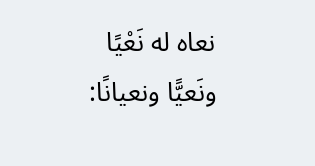نعاه له نَعْيًا ونَعيًّا ونعيانًا: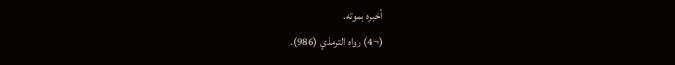أخبره بموته.
(¬4) رواه الترمذي (986).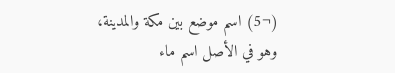(¬5) اسم موضع بين مكة والمدينة، وهو في الأصل اسم ماء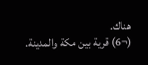هناك.
(¬6) قرية بين مكة والمدينة.